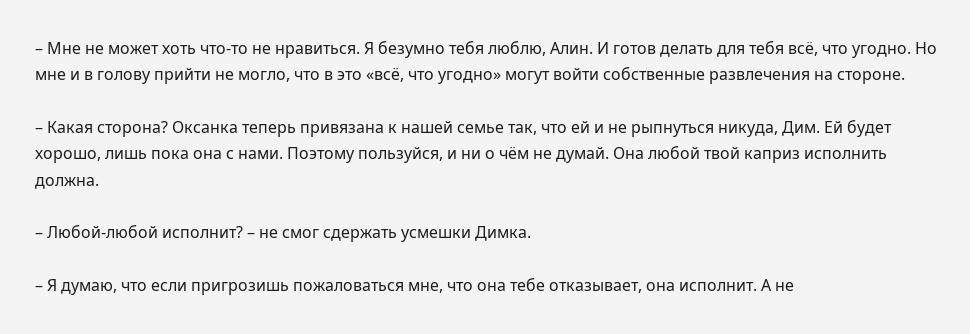– Мне не может хоть что-то не нравиться. Я безумно тебя люблю, Алин. И готов делать для тебя всё, что угодно. Но мне и в голову прийти не могло, что в это «всё, что угодно» могут войти собственные развлечения на стороне.

– Какая сторона? Оксанка теперь привязана к нашей семье так, что ей и не рыпнуться никуда, Дим. Ей будет хорошо, лишь пока она с нами. Поэтому пользуйся, и ни о чём не думай. Она любой твой каприз исполнить должна.

– Любой-любой исполнит? – не смог сдержать усмешки Димка.

– Я думаю, что если пригрозишь пожаловаться мне, что она тебе отказывает, она исполнит. А не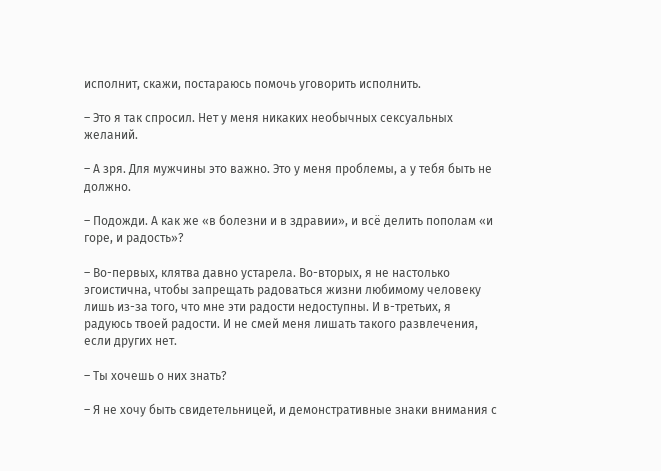исполнит, скажи, постараюсь помочь уговорить исполнить.

– Это я так спросил. Нет у меня никаких необычных сексуальных желаний.

– А зря. Для мужчины это важно. Это у меня проблемы, а у тебя быть не должно.

– Подожди. А как же «в болезни и в здравии», и всё делить пополам «и горе, и радость»?

– Во-первых, клятва давно устарела. Во-вторых, я не настолько эгоистична, чтобы запрещать радоваться жизни любимому человеку лишь из-за того, что мне эти радости недоступны. И в-третьих, я радуюсь твоей радости. И не смей меня лишать такого развлечения, если других нет.

– Ты хочешь о них знать?

– Я не хочу быть свидетельницей, и демонстративные знаки внимания с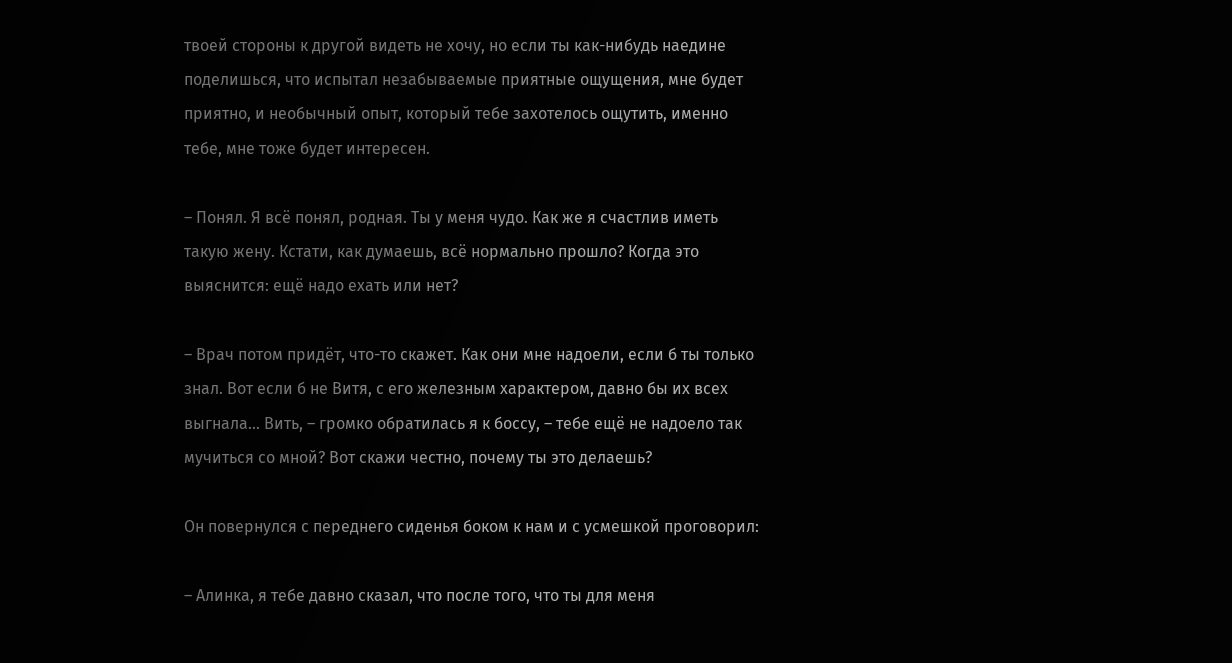твоей стороны к другой видеть не хочу, но если ты как-нибудь наедине поделишься, что испытал незабываемые приятные ощущения, мне будет приятно, и необычный опыт, который тебе захотелось ощутить, именно тебе, мне тоже будет интересен.

– Понял. Я всё понял, родная. Ты у меня чудо. Как же я счастлив иметь такую жену. Кстати, как думаешь, всё нормально прошло? Когда это выяснится: ещё надо ехать или нет?

– Врач потом придёт, что-то скажет. Как они мне надоели, если б ты только знал. Вот если б не Витя, с его железным характером, давно бы их всех выгнала… Вить, – громко обратилась я к боссу, – тебе ещё не надоело так мучиться со мной? Вот скажи честно, почему ты это делаешь?

Он повернулся с переднего сиденья боком к нам и с усмешкой проговорил:

– Алинка, я тебе давно сказал, что после того, что ты для меня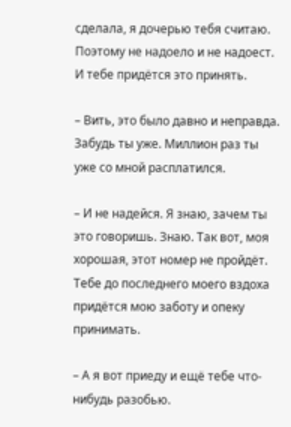сделала, я дочерью тебя считаю. Поэтому не надоело и не надоест. И тебе придётся это принять.

– Вить, это было давно и неправда. Забудь ты уже. Миллион раз ты уже со мной расплатился.

– И не надейся. Я знаю, зачем ты это говоришь. Знаю. Так вот, моя хорошая, этот номер не пройдёт. Тебе до последнего моего вздоха придётся мою заботу и опеку принимать.

– А я вот приеду и ещё тебе что-нибудь разобью.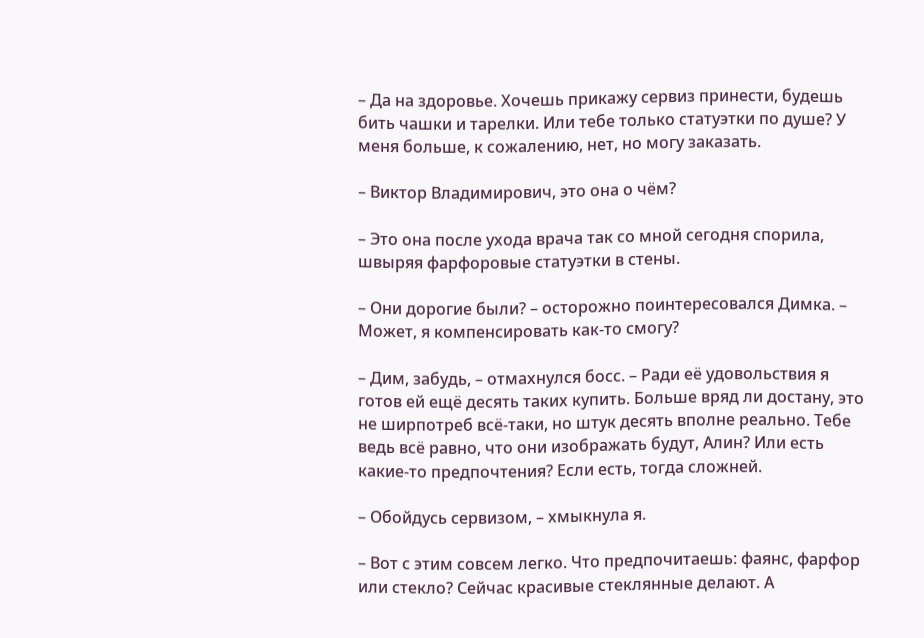– Да на здоровье. Хочешь прикажу сервиз принести, будешь бить чашки и тарелки. Или тебе только статуэтки по душе? У меня больше, к сожалению, нет, но могу заказать.

– Виктор Владимирович, это она о чём?

– Это она после ухода врача так со мной сегодня спорила, швыряя фарфоровые статуэтки в стены.

– Они дорогие были? – осторожно поинтересовался Димка. – Может, я компенсировать как-то смогу?

– Дим, забудь, – отмахнулся босс. – Ради её удовольствия я готов ей ещё десять таких купить. Больше вряд ли достану, это не ширпотреб всё-таки, но штук десять вполне реально. Тебе ведь всё равно, что они изображать будут, Алин? Или есть какие-то предпочтения? Если есть, тогда сложней.

– Обойдусь сервизом, – хмыкнула я.

– Вот с этим совсем легко. Что предпочитаешь: фаянс, фарфор или стекло? Сейчас красивые стеклянные делают. А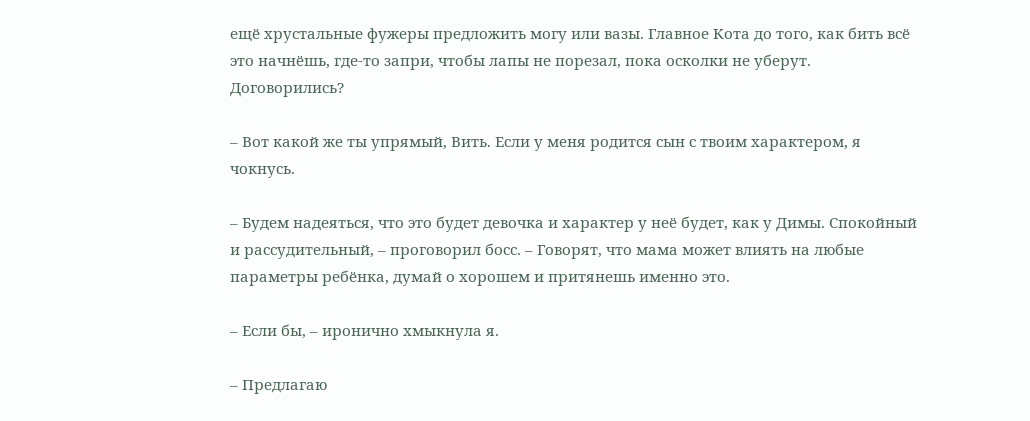ещё хрустальные фужеры предложить могу или вазы. Главное Кота до того, как бить всё это начнёшь, где-то запри, чтобы лапы не порезал, пока осколки не уберут. Договорились?

– Вот какой же ты упрямый, Вить. Если у меня родится сын с твоим характером, я чокнусь.

– Будем надеяться, что это будет девочка и характер у неё будет, как у Димы. Спокойный и рассудительный, – проговорил босс. – Говорят, что мама может влиять на любые параметры ребёнка, думай о хорошем и притянешь именно это.

– Если бы, – иронично хмыкнула я.

– Предлагаю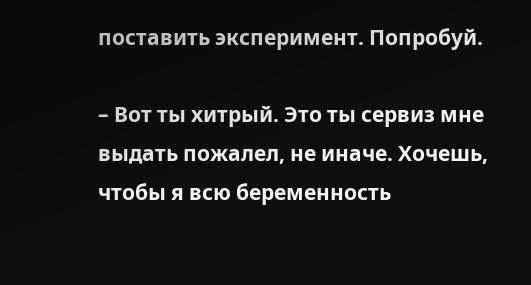поставить эксперимент. Попробуй.

– Вот ты хитрый. Это ты сервиз мне выдать пожалел, не иначе. Хочешь, чтобы я всю беременность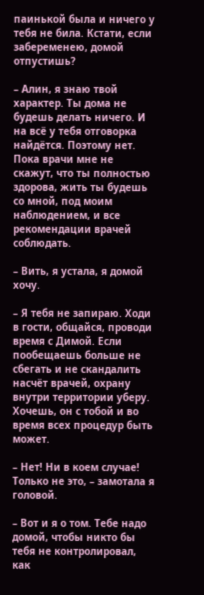паинькой была и ничего у тебя не била. Кстати, если забеременею, домой отпустишь?

– Алин, я знаю твой характер. Ты дома не будешь делать ничего. И на всё у тебя отговорка найдётся. Поэтому нет. Пока врачи мне не скажут, что ты полностью здорова, жить ты будешь со мной, под моим наблюдением, и все рекомендации врачей соблюдать.

– Вить, я устала, я домой хочу.

– Я тебя не запираю. Ходи в гости, общайся, проводи время с Димой. Если пообещаешь больше не сбегать и не скандалить насчёт врачей, охрану внутри территории уберу. Хочешь, он с тобой и во время всех процедур быть может.

– Нет! Ни в коем случае! Только не это, – замотала я головой.

– Вот и я о том. Тебе надо домой, чтобы никто бы тебя не контролировал, как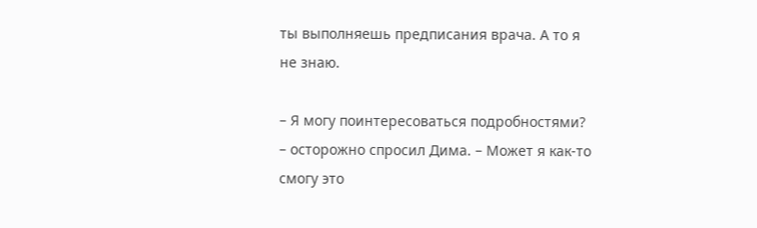ты выполняешь предписания врача. А то я не знаю.

– Я могу поинтересоваться подробностями? – осторожно спросил Дима. – Может я как-то смогу это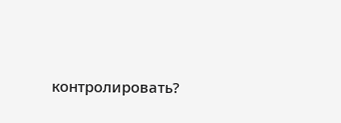контролировать?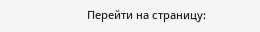Перейти на страницу: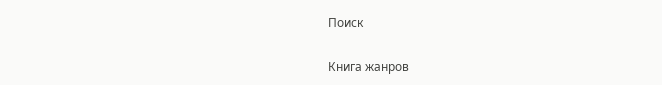Поиск

Книга жанров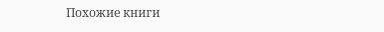Похожие книги